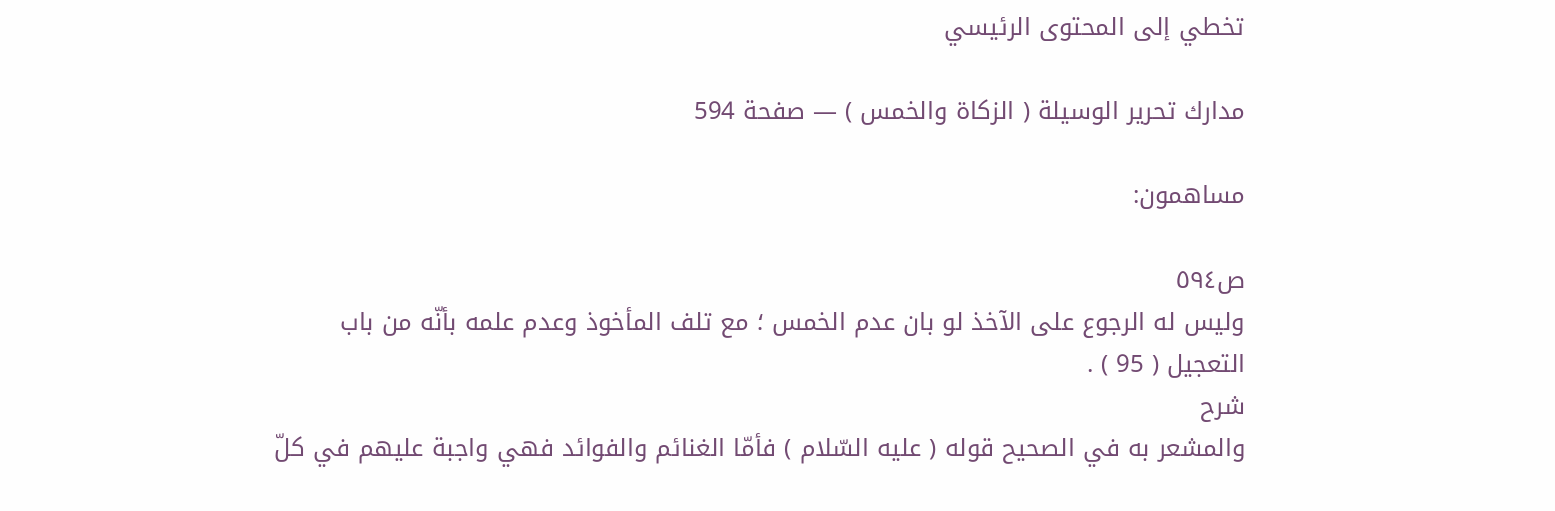تخطي إلى المحتوى الرئيسي

مدارك تحرير الوسيلة ( الزكاة والخمس ) — صفحة 594

مساهمون:

ص٥٩٤
وليس له الرجوع على الآخذ لو بان عدم الخمس ؛ مع تلف المأخوذ وعدم علمه بأنّه من باب التعجيل ( 95 ) .
شرح
والمشعر به في الصحيح قوله ( عليه السّلام ) فأمّا الغنائم والفوائد فهي واجبة عليهم في كلّ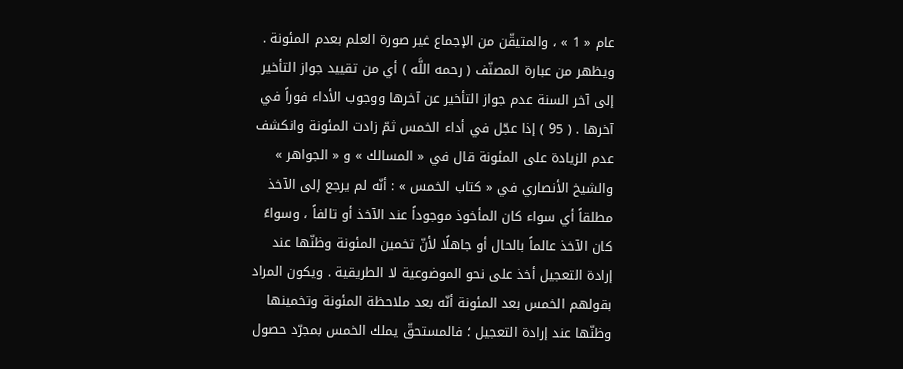عام « 1 » ، والمتيقّن من الإجماع غير صورة العلم بعدم المئونة . ويظهر من عبارة المصنّف ( رحمه اللَّه ) أي من تقييد جواز التأخير إلى آخر السنة عدم جواز التأخير عن آخرها ووجوب الأداء فوراً في آخرها . ( 95 ) إذا عجّل في أداء الخمس ثمّ زادت المئونة وانكشف عدم الزيادة على المئونة قال في « المسالك » و « الجواهر » والشيخ الأنصاري في « كتاب الخمس » : أنّه لم يرجع إلى الآخذ مطلقاً أي سواء كان المأخوذ موجوداً عند الآخذ أو تالفاً ، وسواءً كان الآخذ عالماً بالحال أو جاهلًا لأنّ تخمين المئونة وظنّها عند إرادة التعجيل أخذ على نحو الموضوعية لا الطريقية . ويكون المراد بقولهم الخمس بعد المئونة أنّه بعد ملاحظة المئونة وتخمينها وظنّها عند إرادة التعجيل ؛ فالمستحقّ يملك الخمس بمجرّد حصول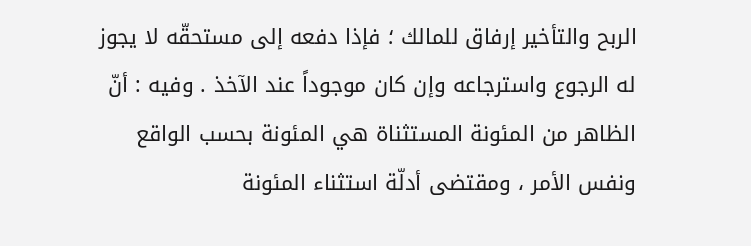الربح والتأخير إرفاق للمالك ؛ فإذا دفعه إلى مستحقّه لا يجوز له الرجوع واسترجاعه وإن كان موجوداً عند الآخذ . وفيه : أنّ الظاهر من المئونة المستثناة هي المئونة بحسب الواقع ونفس الأمر ، ومقتضى أدلّة استثناء المئونة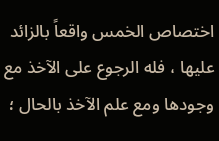اختصاص الخمس واقعاً بالزائد عليها ، فله الرجوع على الآخذ مع وجودها ومع علم الآخذ بالحال ؛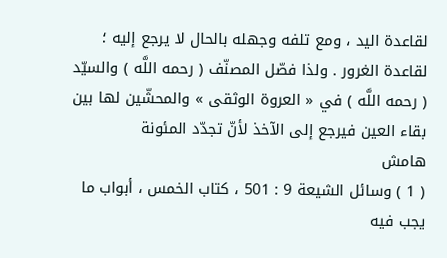لقاعدة اليد ، ومع تلفه وجهله بالحال لا يرجع إليه ؛ لقاعدة الغرور . ولذا فصّل المصنّف ( رحمه اللَّه ) والسيّد ( رحمه اللَّه ) في « العروة الوثقى » والمحشّين لها بين بقاء العين فيرجع إلى الآخذ لأنّ تجدّد المئونة
هامش
( 1 ) وسائل الشيعة 9 : 501 ، كتاب الخمس ، أبواب ما يجب فيه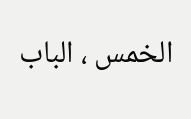الخمس ، الباب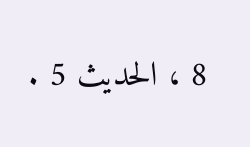8 ، الحديث 5 .